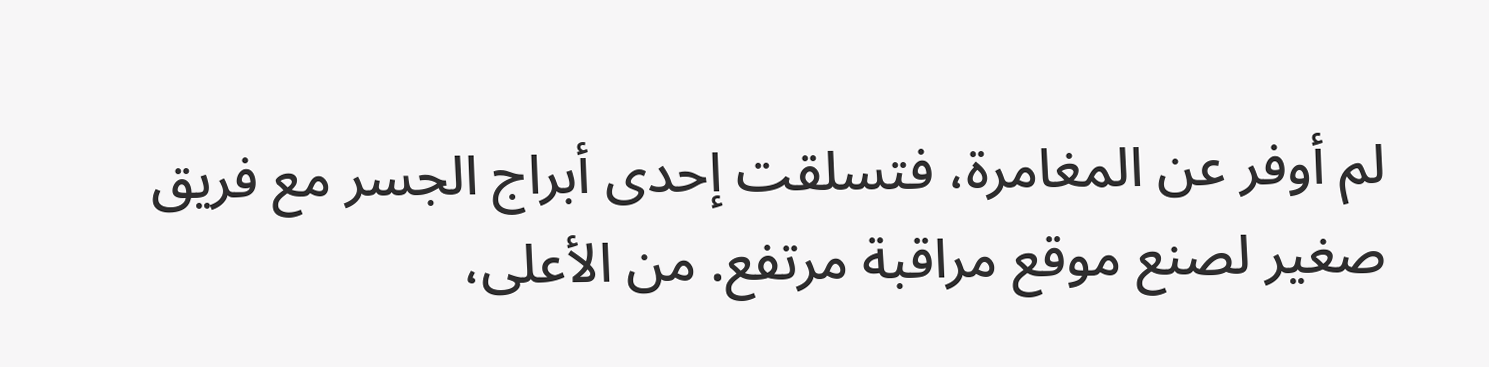لم أوفر عن المغامرة، فتسلقت إحدى أبراج الجسر مع فريق صغير لصنع موقع مراقبة مرتفع. من الأعلى،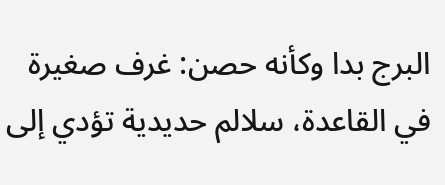البرج بدا وكأنه حصن: غرف صغيرة في القاعدة، سلالم حديدية تؤدي إلى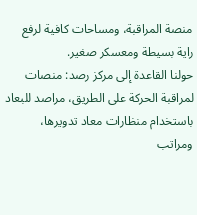منصة المراقبة، ومساحات كافية لرفع راية بسيطة ومعسكر صغير.
حولنا القاعدة إلى مركز رصد: منصات لمراقبة الحركة على الطريق، مراصد للبعاد باستخدام منظارات معاد تدويرها، ومراتب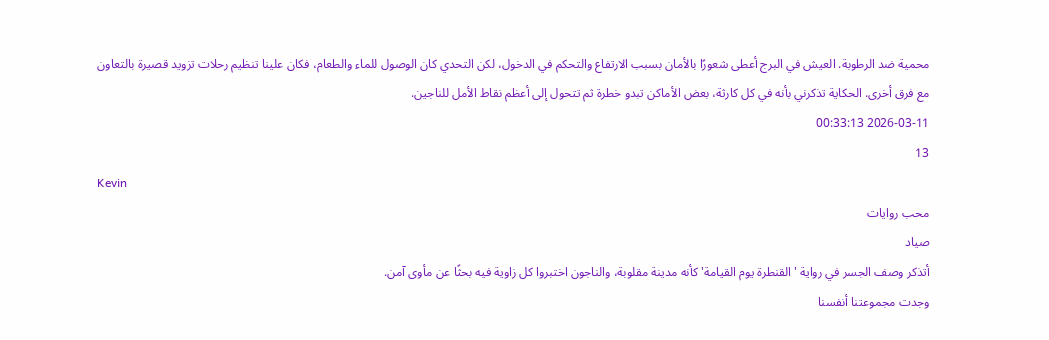محمية ضد الرطوبة. العيش في البرج أعطى شعورًا بالأمان بسبب الارتفاع والتحكم في الدخول، لكن التحدي كان الوصول للماء والطعام، فكان علينا تنظيم رحلات تزويد قصيرة بالتعاون مع فرق أخرى. الحكاية تذكرني بأنه في كل كارثة، بعض الأماكن تبدو خطرة ثم تتحول إلى أعظم نقاط الأمل للناجين.
2026-03-11 00:33:13
13
Kevin
محب روايات
صياد
أتذكر وصف الجسر في رواية 'القنطرة يوم القيامة' كأنه مدينة مقلوبة، والناجون اختبروا كل زاوية فيه بحثًا عن مأوى آمن.
وجدت مجموعتنا أنفسنا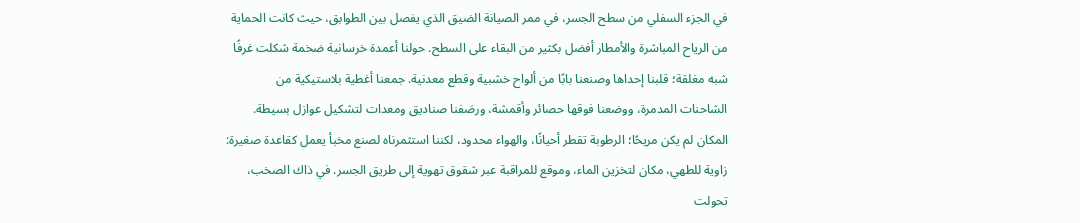في الجزء السفلي من سطح الجسر، في ممر الصيانة الضيق الذي يفصل بين الطوابق، حيث كانت الحماية من الرياح المباشرة والأمطار أفضل بكثير من البقاء على السطح. حولنا أعمدة خرسانية ضخمة شكلت غرفًا شبه مغلقة؛ قلبنا إحداها وصنعنا بابًا من ألواح خشبية وقطع معدنية. جمعنا أغطية بلاستيكية من الشاحنات المدمرة، ووضعنا فوقها حصائر وأقمشة، ورصَفنا صناديق ومعدات لتشكيل عوازل بسيطة.
المكان لم يكن مريحًا؛ الرطوبة تقطر أحيانًا، والهواء محدود، لكننا استثمرناه لصنع مخبأ يعمل كقاعدة صغيرة: زاوية للطهي، مكان لتخزين الماء، وموقع للمراقبة عبر شقوق تهوية إلى طريق الجسر. في ذاك الصخب، تحولت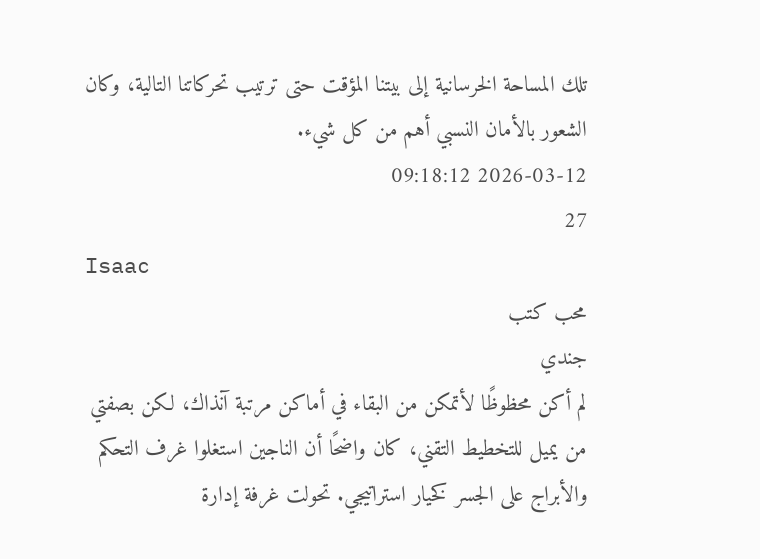تلك المساحة الخرسانية إلى بيتنا المؤقت حتى ترتيب تحركاتنا التالية، وكان الشعور بالأمان النسبي أهم من كل شيء.
2026-03-12 09:18:12
27
Isaac
محب كتب
جندي
لم أكن محظوظًا لأتمكن من البقاء في أماكن مرتبة آنذاك، لكن بصفتي من يميل للتخطيط التقني، كان واضحًا أن الناجين استغلوا غرف التحكم والأبراج على الجسر كخيار استراتيجي. تحولت غرفة إدارة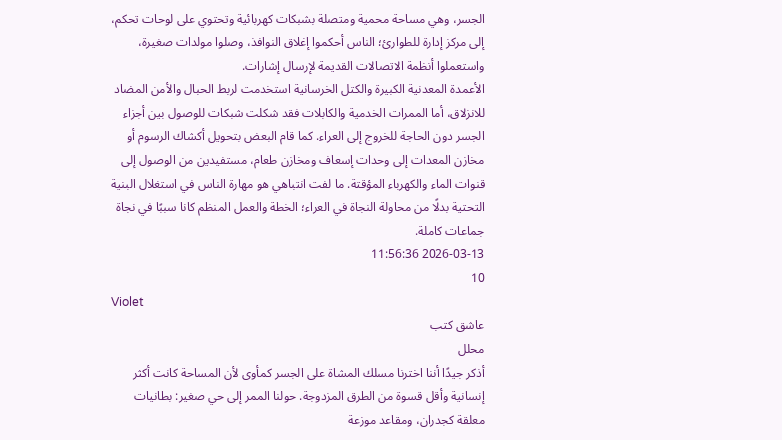الجسر، وهي مساحة محمية ومتصلة بشبكات كهربائية وتحتوي على لوحات تحكم، إلى مركز إدارة للطوارئ؛ الناس أحكموا إغلاق النوافذ، وصلوا مولدات صغيرة، واستعملوا أنظمة الاتصالات القديمة لإرسال إشارات.
الأعمدة المعدنية الكبيرة والكتل الخرسانية استخدمت لربط الحبال والأمن المضاد للانزلاق، أما الممرات الخدمية والكابلات فقد شكلت شبكات للوصول بين أجزاء الجسر دون الحاجة للخروج إلى العراء. كما قام البعض بتحويل أكشاك الرسوم أو مخازن المعدات إلى وحدات إسعاف ومخازن طعام، مستفيدين من الوصول إلى قنوات الماء والكهرباء المؤقتة. ما لفت انتباهي هو مهارة الناس في استغلال البنية التحتية بدلًا من محاولة النجاة في العراء؛ الخطة والعمل المنظم كانا سببًا في نجاة جماعات كاملة.
2026-03-13 11:56:36
10
Violet
عاشق كتب
محلل
أذكر جيدًا أننا اخترنا مسلك المشاة على الجسر كمأوى لأن المساحة كانت أكثر إنسانية وأقل قسوة من الطرق المزدوجة. حولنا الممر إلى حي صغير: بطانيات معلقة كجدران، ومقاعد موزعة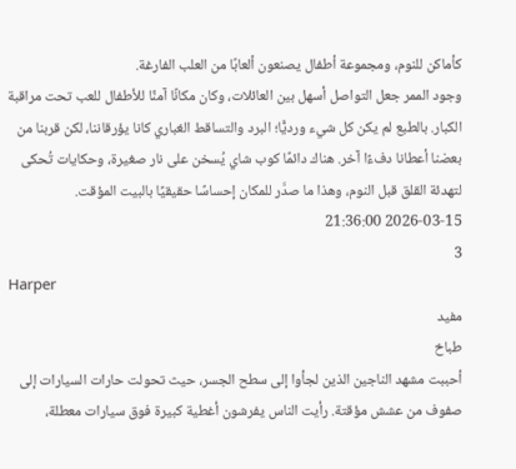كأماكن للنوم، ومجموعة أطفال يصنعون ألعابًا من العلب الفارغة.
وجود الممر جعل التواصل أسهل بين العائلات، وكان مكانًا آمنًا للأطفال للعب تحت مراقبة الكبار. بالطبع لم يكن كل شيء ورديًّا؛ البرد والتساقط الغباري كانا يؤرقاننا، لكن قربنا من بعضنا أعطانا دفءًا آخر. هناك دائمًا كوب شاي يُسخن على نار صغيرة، وحكايات تُحكى لتهدئة القلق قبل النوم، وهذا ما صدَّر للمكان إحساسًا حقيقيًا بالبيت المؤقت.
2026-03-15 21:36:00
3
Harper
مفيد
طباخ
أحببت مشهد الناجين الذين لجأوا إلى سطح الجسر، حيث تحولت حارات السيارات إلى صفوف من عشش مؤقتة. رأيت الناس يفرشون أغطية كبيرة فوق سيارات معطلة،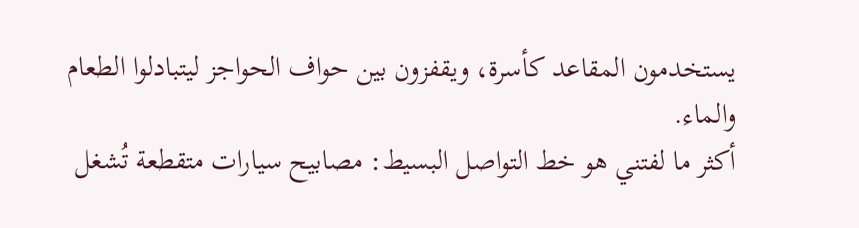يستخدمون المقاعد كأسرة، ويقفزون بين حواف الحواجز ليتبادلوا الطعام والماء.
أكثر ما لفتني هو خط التواصل البسيط: مصابيح سيارات متقطعة تُشغل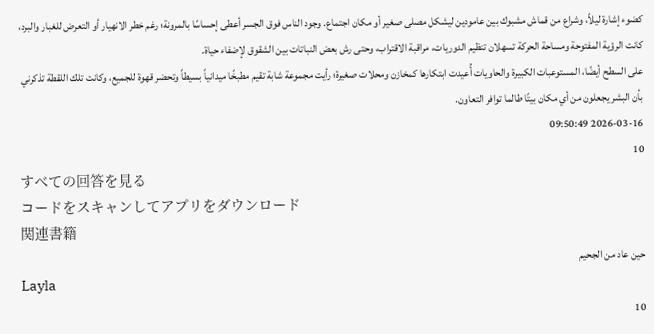كضوء إشارة ليلاً، وشراع من قماش مشبوك بين عامودين ليشكل مصلى صغير أو مكان اجتماع. وجود الناس فوق الجسر أعطى إحساسًا بالمرونة؛ رغم خطر الانهيار أو التعرض للغبار والبرد، كانت الرؤية المفتوحة ومساحة الحركة تسهلان تنظيم الدوريات، مراقبة الاقتراب، وحتى رش بعض النباتات بين الشقوق لإضفاء حياة.
على السطح أيضًا، المستوعبات الكبيرة والحاويات أُعيدت ابتكارها كمخازن ومحلات صغيرة؛ رأيت مجموعة شابة تقيم مطبخًا ميدانياً بسيطاً وتحضر قهوة للجميع، وكانت تلك اللقطة تذكرني بأن البشر يجعلون من أي مكان بيتًا طالما توافر التعاون.
2026-03-16 09:50:49
10
すべての回答を見る
コードをスキャンしてアプリをダウンロード
関連書籍
حين عاد من الجحيم
Layla
10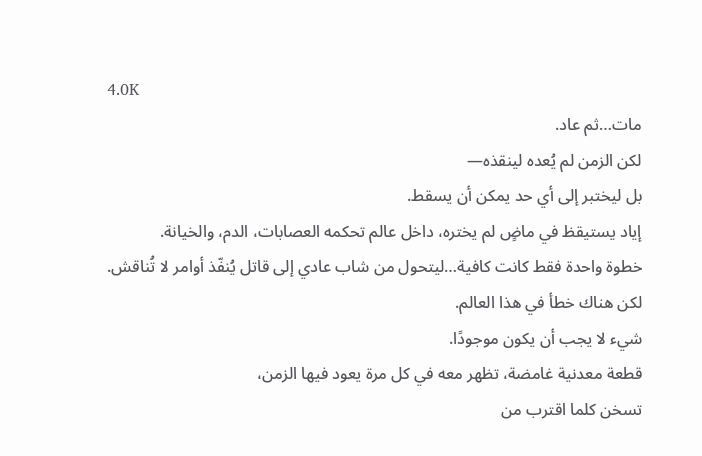4.0K
مات…ثم عاد.
لكن الزمن لم يُعده لينقذه—
بل ليختبر إلى أي حد يمكن أن يسقط.
إياد يستيقظ في ماضٍ لم يختره، داخل عالم تحكمه العصابات، الدم، والخيانة.
خطوة واحدة فقط كانت كافية…ليتحول من شاب عادي إلى قاتل يُنفّذ أوامر لا تُناقش.
لكن هناك خطأ في هذا العالم.
شيء لا يجب أن يكون موجودًا.
قطعة معدنية غامضة، تظهر معه في كل مرة يعود فيها الزمن،
تسخن كلما اقترب من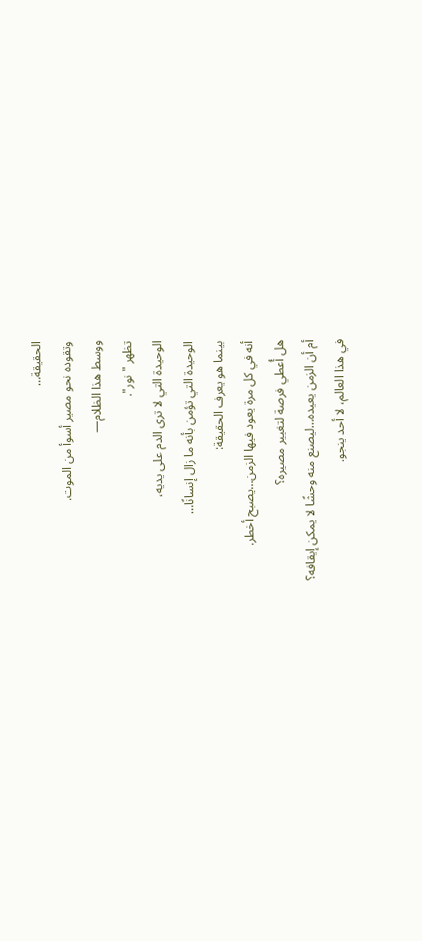الحقيقة…
وتقوده نحو مصير أسوأ من الموت.
ووسط هذا الظلام—
تظهر "نور".
الوحيدة التي لا ترى الدم على يديه،
الوحيدة التي تؤمن بأنه ما زال إنسانًا…
بينما هو يعرف الحقيقة:
أنه في كل مرة يعود فيها الزمن…يصبح أخطر.
هل أُعطي فرصة لتغيير مصيره؟
أم أن الزمن يعيده…ليصنع منه وحشًا لا يمكن إيقافه؟
في هذا العالم، لا أحد ينجو.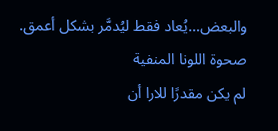والبعض…يُعاد فقط ليُدمَّر بشكل أعمق.
صحوة اللونا المنفية
لم يكن مقدرًا للارا أن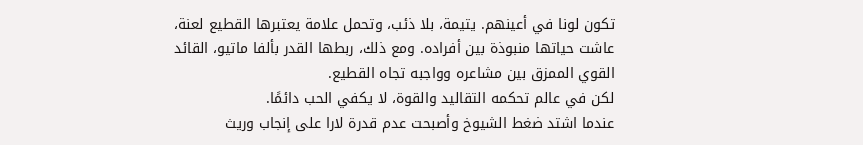تكون لونا في أعينهم. يتيمة، بلا ذئب، وتحمل علامة يعتبرها القطيع لعنة، عاشت حياتها منبوذة بين أفراده. ومع ذلك، ربطها القدر بألفا ماتيو، القائد القوي الممزق بين مشاعره وواجبه تجاه القطيع.
لكن في عالم تحكمه التقاليد والقوة، لا يكفي الحب دائمًا.
عندما اشتد ضغط الشيوخ وأصبحت عدم قدرة لارا على إنجاب وريث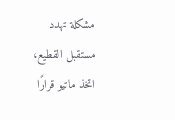مشكلة تهدد مستقبل القطيع، اتخذ ماتيو قرارًا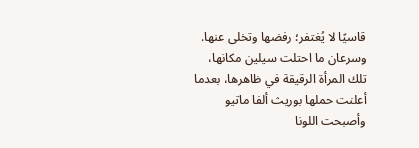قاسيًا لا يُغتفر؛ رفضها وتخلى عنها. وسرعان ما احتلت سيلين مكانها، تلك المرأة الرقيقة في ظاهرها، بعدما أعلنت حملها بوريث ألفا ماتيو وأصبحت اللونا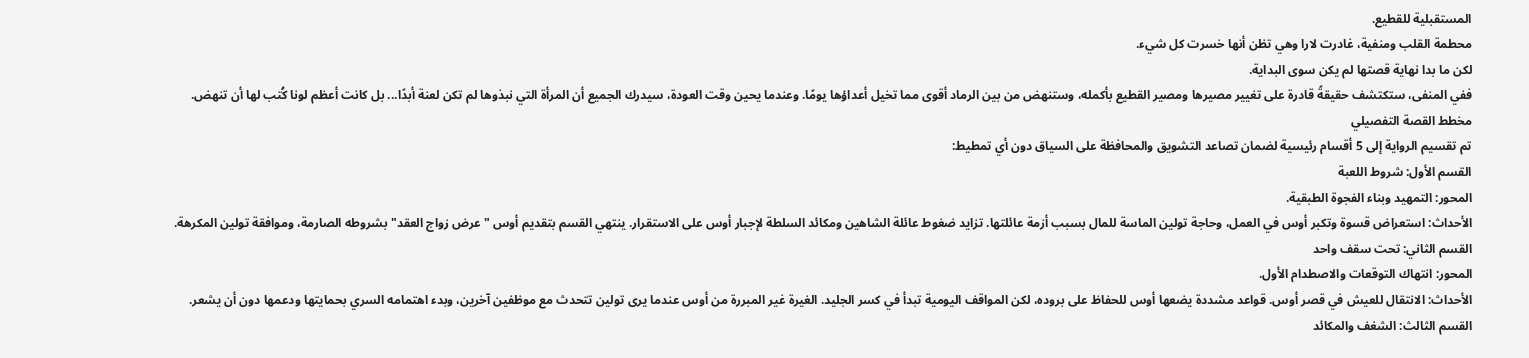المستقبلية للقطيع.
محطمة القلب ومنفية، غادرت لارا وهي تظن أنها خسرت كل شيء.
لكن ما بدا نهاية قصتها لم يكن سوى البداية.
ففي المنفى، ستكتشف حقيقةً قادرة على تغيير مصيرها ومصير القطيع بأكمله، وستنهض من بين الرماد أقوى مما تخيل أعداؤها يومًا. وعندما يحين وقت العودة، سيدرك الجميع أن المرأة التي نبذوها لم تكن لعنة أبدًا... بل كانت أعظم لونا كُتب لها أن تنهض.
مخطط القصة التفصيلي
تم تقسيم الرواية إلى 5 أقسام رئيسية لضمان تصاعد التشويق والمحافظة على السياق دون أي تمطيط:
القسم الأول: شروط اللعبة
المحور: التمهيد وبناء الفجوة الطبقية.
الأحداث: استعراض قسوة وتكبر أوس في العمل، وحاجة تولين الماسة للمال بسبب أزمة عائلتها. تزايد ضغوط عائلة الشاهين ومكائد السلطة لإجبار أوس على الاستقرار. ينتهي القسم بتقديم أوس "عرض زواج العقد" بشروطه الصارمة، وموافقة تولين المكرهة.
القسم الثاني: تحت سقف واحد
المحور: انتهاك التوقعات والاصطدام الأول.
الأحداث: الانتقال للعيش في قصر أوس. قواعد مشددة يضعها أوس للحفاظ على بروده، لكن المواقف اليومية تبدأ في كسر الجليد. الغيرة غير المبررة من أوس عندما يرى تولين تتحدث مع موظفين آخرين، وبدء اهتمامه السري بحمايتها ودعمها دون أن يشعر.
القسم الثالث: الشغف والمكائد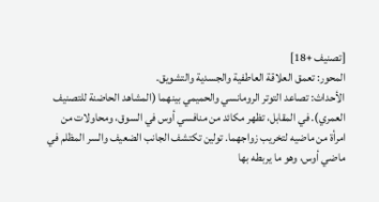[تصنيف +18]
المحور: تعمق العلاقة العاطفية والجسدية والتشويق.
الأحداث: تصاعد التوتر الرومانسي والحميمي بينهما (المشاهد الحاضنة للتصنيف العمري). في المقابل، تظهر مكائد من منافسي أوس في السوق، ومحاولات من امرأة من ماضيه لتخريب زواجهما. تولين تكتشف الجانب الضعيف والسر المظلم في ماضي أوس، وهو ما يربطه بها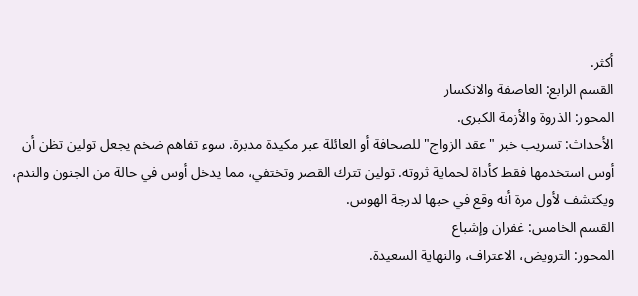أكثر.
القسم الرابع: العاصفة والانكسار
المحور: الذروة والأزمة الكبرى.
الأحداث: تسريب خبر "عقد الزواج" للصحافة أو العائلة عبر مكيدة مدبرة. سوء تفاهم ضخم يجعل تولين تظن أن أوس استخدمها فقط كأداة لحماية ثروته. تولين تترك القصر وتختفي، مما يدخل أوس في حالة من الجنون والندم، ويكتشف لأول مرة أنه وقع في حبها لدرجة الهوس.
القسم الخامس: غفران وإشباع
المحور: الترويض، الاعتراف، والنهاية السعيدة.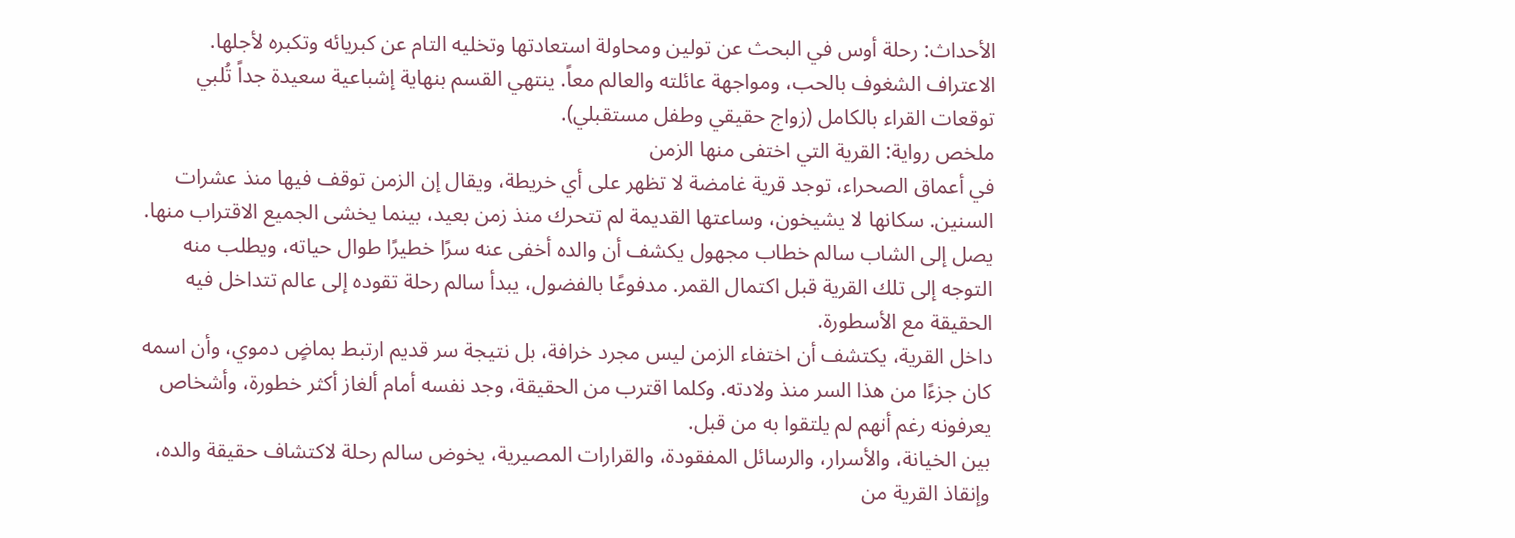الأحداث: رحلة أوس في البحث عن تولين ومحاولة استعادتها وتخليه التام عن كبريائه وتكبره لأجلها. الاعتراف الشغوف بالحب، ومواجهة عائلته والعالم معاً. ينتهي القسم بنهاية إشباعية سعيدة جداً تُلبي توقعات القراء بالكامل (زواج حقيقي وطفل مستقبلي).
ملخص رواية: القرية التي اختفى منها الزمن
في أعماق الصحراء، توجد قرية غامضة لا تظهر على أي خريطة، ويقال إن الزمن توقف فيها منذ عشرات السنين. سكانها لا يشيخون، وساعتها القديمة لم تتحرك منذ زمن بعيد، بينما يخشى الجميع الاقتراب منها.
يصل إلى الشاب سالم خطاب مجهول يكشف أن والده أخفى عنه سرًا خطيرًا طوال حياته، ويطلب منه التوجه إلى تلك القرية قبل اكتمال القمر. مدفوعًا بالفضول، يبدأ سالم رحلة تقوده إلى عالم تتداخل فيه الحقيقة مع الأسطورة.
داخل القرية، يكتشف أن اختفاء الزمن ليس مجرد خرافة، بل نتيجة سر قديم ارتبط بماضٍ دموي، وأن اسمه كان جزءًا من هذا السر منذ ولادته. وكلما اقترب من الحقيقة، وجد نفسه أمام ألغاز أكثر خطورة، وأشخاص يعرفونه رغم أنهم لم يلتقوا به من قبل.
بين الخيانة، والأسرار، والرسائل المفقودة، والقرارات المصيرية، يخوض سالم رحلة لاكتشاف حقيقة والده، وإنقاذ القرية من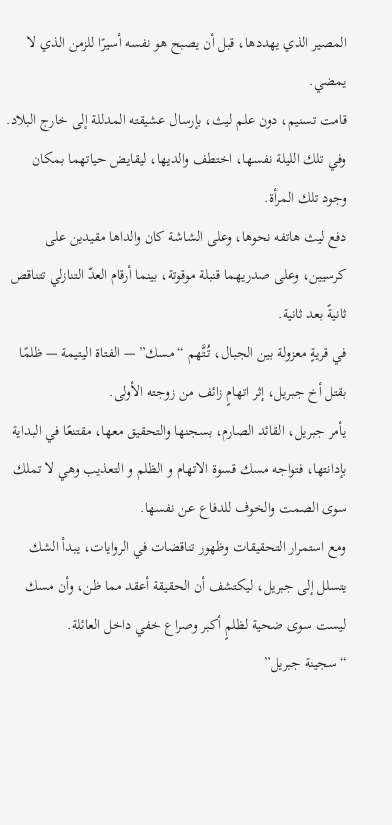المصير الذي يهددها، قبل أن يصبح هو نفسه أسيرًا للزمن الذي لا يمضي.
قامت تسنيم، دون علم ليث، بإرسال عشيقته المدللة إلى خارج البلاد.
وفي تلك الليلة نفسها، اختطف والديها، ليقايض حياتهما بمكان وجود تلك المرأة.
دفع ليث هاتفه نحوها، وعلى الشاشة كان والداها مقيدين على كرسيين، وعلى صدريهما قنبلة موقوتة، بينما أرقام العدّ التنازلي تتناقص ثانيةً بعد ثانية.
في قريةٍ معزولة بين الجبال، تُتَّهم “مسك” — الفتاة اليتيمة — ظلمًا بقتل أخ جبريل، إثر اتهامٍ زائف من زوجته الأولى.
يأمر جبريل، القائد الصارم، بسجنها والتحقيق معها، مقتنعًا في البداية بإدانتها، فتواجه مسك قسوة الاتهام و الظلم و التعذيب وهي لا تملك سوى الصمت والخوف للدفاع عن نفسها.
ومع استمرار التحقيقات وظهور تناقضات في الروايات، يبدأ الشك يتسلل إلى جبريل، ليكتشف أن الحقيقة أعقد مما ظن، وأن مسك ليست سوى ضحية لظلمٍ أكبر وصراع خفي داخل العائلة.
“سجينة جبريل”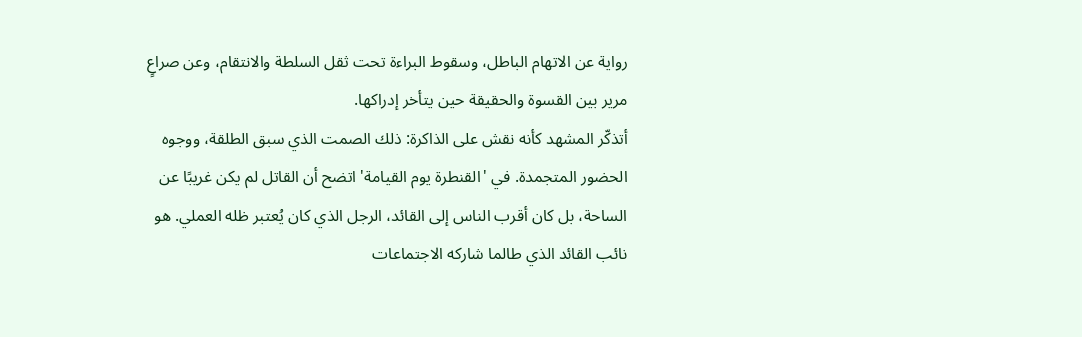رواية عن الاتهام الباطل، وسقوط البراءة تحت ثقل السلطة والانتقام، وعن صراعٍ مرير بين القسوة والحقيقة حين يتأخر إدراكها.
أتذكّر المشهد كأنه نقش على الذاكرة: ذلك الصمت الذي سبق الطلقة، ووجوه الحضور المتجمدة. في 'القنطرة يوم القيامة' اتضح أن القاتل لم يكن غريبًا عن الساحة، بل كان أقرب الناس إلى القائد، الرجل الذي كان يُعتبر ظله العملي. هو نائب القائد الذي طالما شاركه الاجتماعات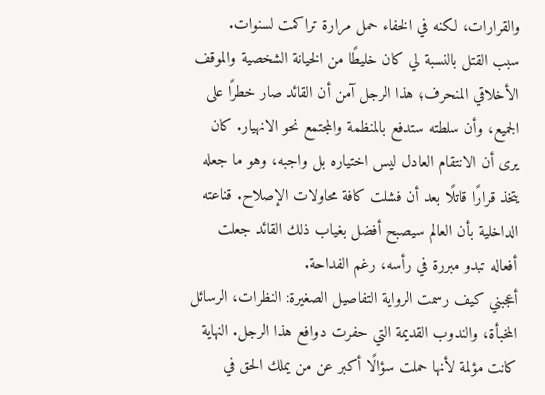والقرارات، لكنه في الخفاء حمل مرارة تراكمت لسنوات.
سبب القتل بالنسبة لي كان خليطًا من الخيانة الشخصية والموقف الأخلاقي المنحرف؛ هذا الرجل آمن أن القائد صار خطرًا على الجميع، وأن سلطته ستدفع بالمنظمة والمجتمع نحو الانهيار. كان يرى أن الانتقام العادل ليس اختياره بل واجبه، وهو ما جعله يتخذ قرارًا قاتلًا بعد أن فشلت كافة محاولات الإصلاح. قناعته الداخلية بأن العالم سيصبح أفضل بغياب ذلك القائد جعلت أفعاله تبدو مبررة في رأسه، رغم الفداحة.
أعجبني كيف رسمت الرواية التفاصيل الصغيرة: النظرات، الرسائل المخبأة، والندوب القديمة التي حفرت دوافع هذا الرجل. النهاية كانت مؤلمة لأنها حملت سؤالًا أكبر عن من يملك الحق في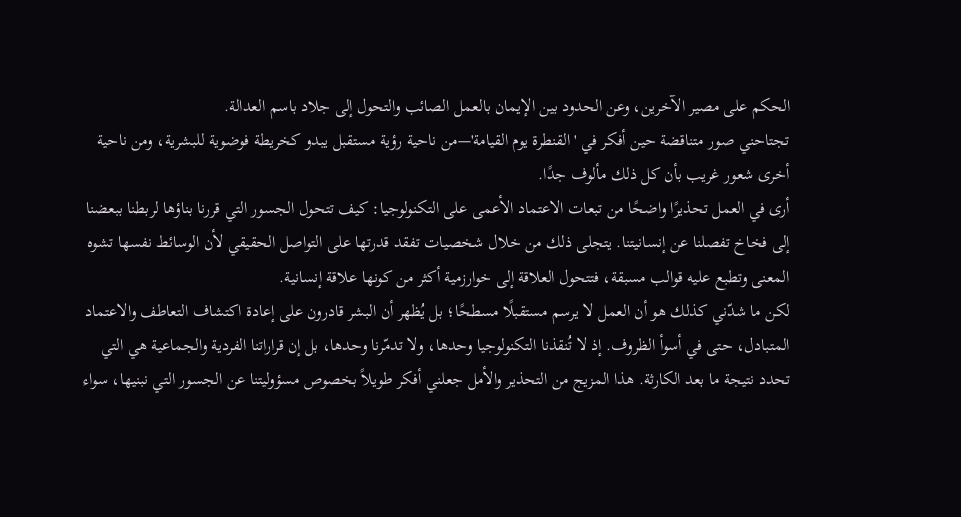الحكم على مصير الآخرين، وعن الحدود بين الإيمان بالعمل الصائب والتحول إلى جلاد باسم العدالة.
تجتاحني صور متناقضة حين أفكر في 'القنطرة يوم القيامة'—من ناحية رؤية مستقبل يبدو كخريطة فوضوية للبشرية، ومن ناحية أخرى شعور غريب بأن كل ذلك مألوف جدًا.
أرى في العمل تحذيرًا واضحًا من تبعات الاعتماد الأعمى على التكنولوجيا: كيف تتحول الجسور التي قررنا بناؤها لربطنا ببعضنا إلى فخاخ تفصلنا عن إنسانيتنا. يتجلى ذلك من خلال شخصيات تفقد قدرتها على التواصل الحقيقي لأن الوسائط نفسها تشوه المعنى وتطبع عليه قوالب مسبقة، فتتحول العلاقة إلى خوارزمية أكثر من كونها علاقة إنسانية.
لكن ما شدّني كذلك هو أن العمل لا يرسم مستقبلًا مسطحًا؛ بل يُظهر أن البشر قادرون على إعادة اكتشاف التعاطف والاعتماد المتبادل، حتى في أسوأ الظروف. إذ لا تُنقذنا التكنولوجيا وحدها، ولا تدمّرنا وحدها، بل إن قراراتنا الفردية والجماعية هي التي تحدد نتيجة ما بعد الكارثة. هذا المزيج من التحذير والأمل جعلني أفكر طويلاً بخصوص مسؤوليتنا عن الجسور التي نبنيها، سواء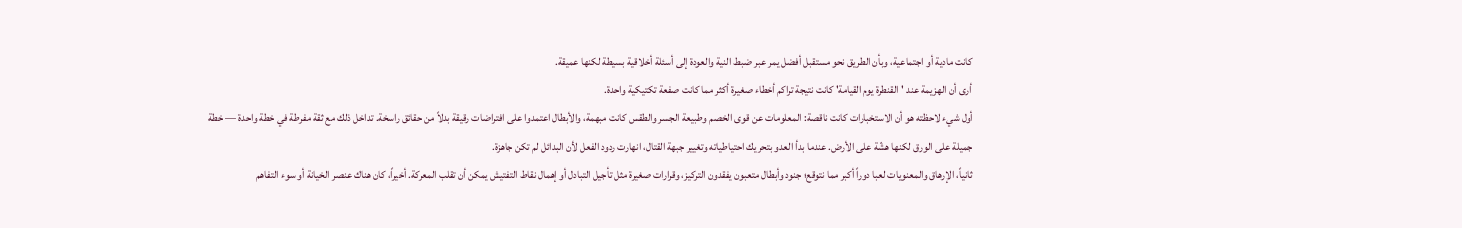كانت مادية أو اجتماعية، وبأن الطريق نحو مستقبل أفضل يمر عبر ضبط النية والعودة إلى أسئلة أخلاقية بسيطة لكنها عميقة.
أرى أن الهزيمة عند 'القنطرة يوم القيامة' كانت نتيجة تراكم أخطاء صغيرة أكثر مما كانت صفعة تكتيكية واحدة.
أول شيء لاحظته هو أن الاستخبارات كانت ناقصة: المعلومات عن قوى الخصم وطبيعة الجسر والطقس كانت مبهمة، والأبطال اعتمدوا على افتراضات رقيقة بدلاً من حقائق راسخة. تداخل ذلك مع ثقة مفرطة في خطة واحدة — خطة جميلة على الورق لكنها هشّة على الأرض. عندما بدأ العدو بتحريك احتياطياته وتغيير جبهة القتال، انهارت ردود الفعل لأن البدائل لم تكن جاهزة.
ثانياً، الإرهاق والمعنويات لعبا دوراً أكبر مما نتوقع؛ جنود وأبطال متعبون يفقدون التركيز، وقرارات صغيرة مثل تأجيل التبادل أو إهمال نقاط التفتيش يمكن أن تقلب المعركة. أخيراً، كان هناك عنصر الخيانة أو سوء التفاهم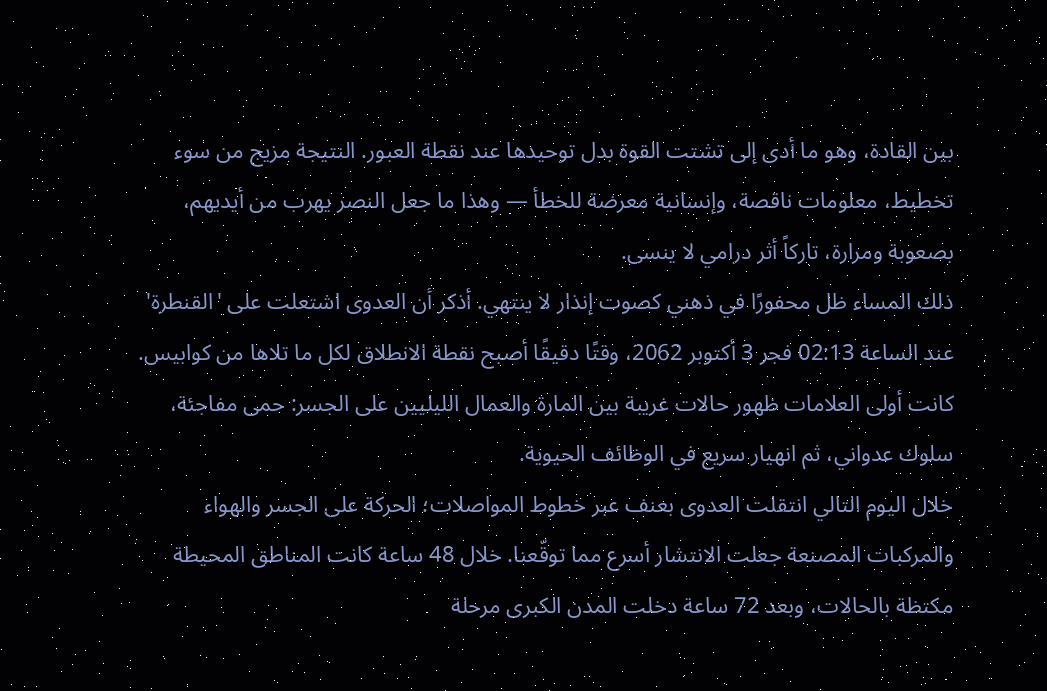بين القادة، وهو ما أدى إلى تشتت القوة بدل توحيدها عند نقطة العبور. النتيجة مزيج من سوء تخطيط، معلومات ناقصة، وإنسانية معرضة للخطأ — وهذا ما جعل النصر يهرب من أيديهم، بصعوبة ومرارة، تاركاً أثر درامي لا ينسى.
ذلك المساء ظل محفورًا في ذهني كصوت إنذار لا ينتهي. أذكر أن العدوى اشتعلت على 'القنطرة' عند الساعة 02:13 فجر 3 أكتوبر 2062، وقتًا دقيقًا أصبح نقطة الانطلاق لكل ما تلاها من كوابيس. كانت أولى العلامات ظهور حالات غريبة بين المارة والعمال الليليين على الجسر: حمى مفاجئة، سلوك عدواني، ثم انهيار سريع في الوظائف الحيوية.
خلال اليوم التالي انتقلت العدوى بعنف عبر خطوط المواصلات؛ الحركة على الجسر والهواء والمركبات المصنعة جعلت الانتشار أسرع مما توقّعنا. خلال 48 ساعة كانت المناطق المحيطة مكتظة بالحالات، وبعد 72 ساعة دخلت المدن الكبرى مرحلة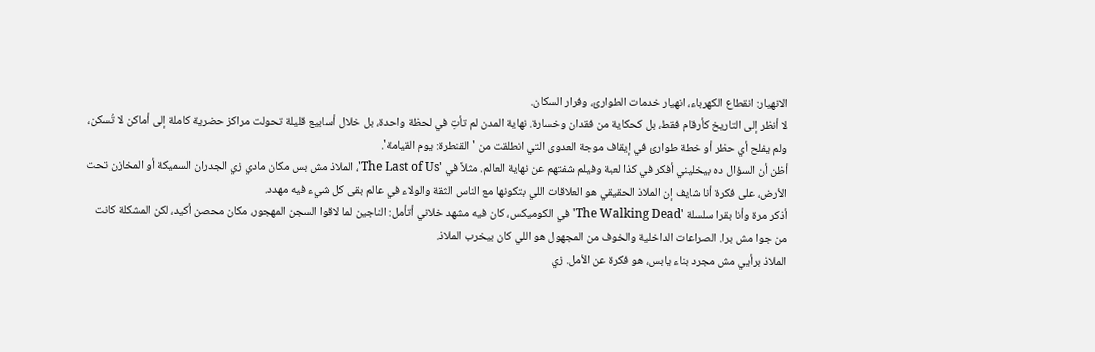الانهيار: انقطاع الكهرباء، انهيار خدمات الطوارئ، وفرار السكان.
لا أنظر إلى التاريخ كأرقام فقط، بل كحكاية من فقدان وخسارة. نهاية المدن لم تأتِ في لحظة واحدة، بل خلال أسابيع قليلة تحولت مراكز حضرية كاملة إلى أماكن لا تُسكن، ولم يفلح أي حظر أو خطة طوارئ في إيقاف موجة العدوى التي انطلقت من 'القنطرة: يوم القيامة'.
أظن أن السؤال ده بيخليني أفكر في كذا لعبة وفيلم شفتهم عن نهاية العالم. مثلاً في 'The Last of Us'، الملاذ مش بس مكان مادي زي الجدران السميكة أو المخازن تحت الأرض، على فكرة أنا شايف إن الملاذ الحقيقي هو العلاقات اللي بتكونها مع الناس الثقة والولاء في عالم بقى كل شيء فيه مهدد.
أذكر مرة وأنا بقرا سلسلة 'The Walking Dead' في الكوميكس، كان فيه مشهد خلاني أتأمل: الناجين لما لاقوا السجن المهجور، مكان محصن أكيد، لكن المشكلة كانت من جوا مش برا. الصراعات الداخلية والخوف من المجهول هو اللي كان بيخرب الملاذ.
الملاذ برأيي مش مجرد بناء يابس، هو فكرة عن الأمل. زي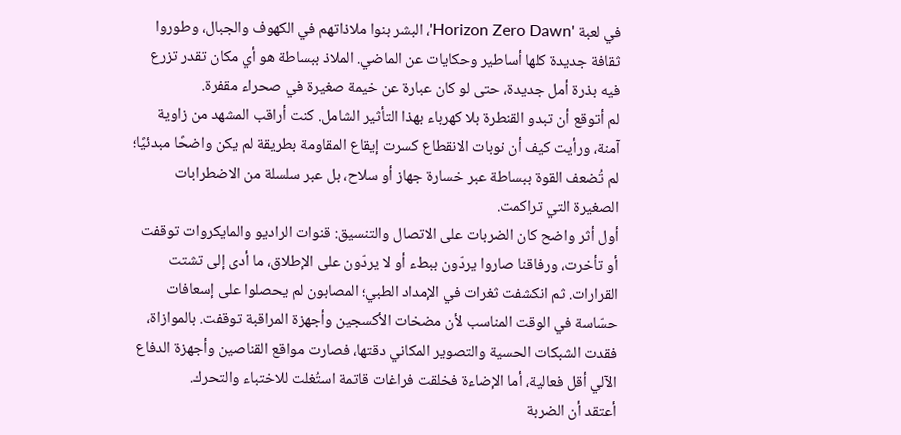في لعبة 'Horizon Zero Dawn'، البشر بنوا ملاذاتهم في الكهوف والجبال، وطوروا ثقافة جديدة كلها أساطير وحكايات عن الماضي. الملاذ ببساطة هو أي مكان تقدر تزرع فيه بذرة أمل جديدة، حتى لو كان عبارة عن خيمة صغيرة في صحراء مقفرة.
لم أتوقع أن تبدو القنطرة بلا كهرباء بهذا التأثير الشامل. كنت أراقب المشهد من زاوية آمنة، ورأيت كيف أن نوبات الانقطاع كسرت إيقاع المقاومة بطريقة لم يكن واضحًا مبدئيًا؛ لم تُضعف القوة ببساطة عبر خسارة جهاز أو سلاح، بل عبر سلسلة من الاضطرابات الصغيرة التي تراكمت.
أول أثر واضح كان الضربات على الاتصال والتنسيق: قنوات الراديو والمايكروات توقفت أو تأخرت، ورفاقنا صاروا يردّون ببطء أو لا يردّون على الإطلاق، ما أدى إلى تشتت القرارات. ثم انكشفت ثغرات في الإمداد الطبي؛ المصابون لم يحصلوا على إسعافات حسّاسة في الوقت المناسب لأن مضخات الأكسجين وأجهزة المراقبة توقفت. بالموازاة، فقدت الشبكات الحسية والتصوير المكاني دقتها، فصارت مواقع القناصين وأجهزة الدفاع الآلي أقل فعالية، أما الإضاءة فخلقت فراغات قاتمة استُغلت للاختباء والتحرك.
أعتقد أن الضربة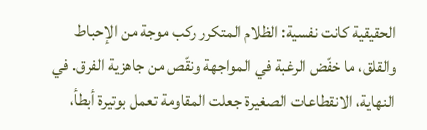الحقيقية كانت نفسية: الظلام المتكرر ركب موجة من الإحباط والقلق، ما خفّض الرغبة في المواجهة ونقّص من جاهزية الفرق. في النهاية، الانقطاعات الصغيرة جعلت المقاومة تعمل بوتيرة أبطأ،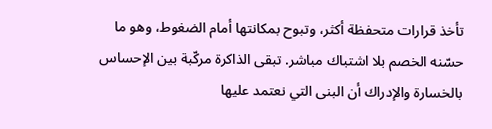تأخذ قرارات متحفظة أكثر، وتبوح بمكانتها أمام الضغوط، وهو ما حسّنه الخصم بلا اشتباك مباشر. تبقى الذاكرة مركّبة بين الإحساس بالخسارة والإدراك أن البنى التي نعتمد عليها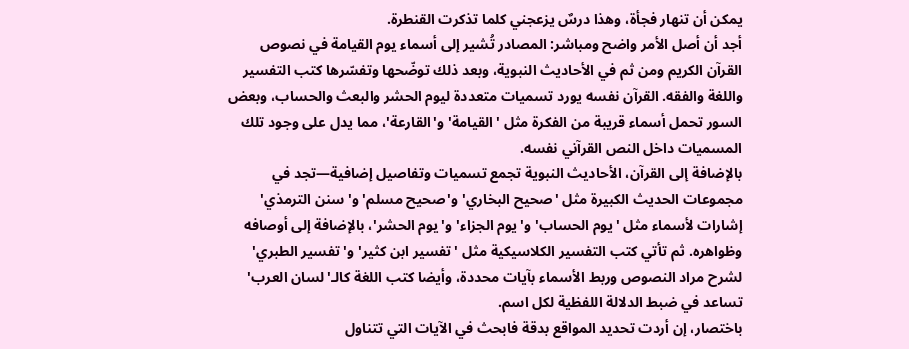يمكن أن تنهار فجأة، وهذا درسٌ يزعجني كلما تذكرت القنطرة.
أجد أن أصل الأمر واضح ومباشر: المصادر تُشير إلى أسماء يوم القيامة في نصوص القرآن الكريم ومن ثم في الأحاديث النبوية، وبعد ذلك توضّحها وتفسّرها كتب التفسير واللغة والفقه. القرآن نفسه يورد تسميات متعددة ليوم الحشر والبعث والحساب، وبعض السور تحمل أسماء قريبة من الفكرة مثل 'القيامة' و'القارعة'، مما يدل على وجود تلك المسميات داخل النص القرآني نفسه.
بالإضافة إلى القرآن، الأحاديث النبوية تجمع تسميات وتفاصيل إضافية—تجد في مجموعات الحديث الكبيرة مثل 'صحيح البخاري' و'صحيح مسلم' و'سنن الترمذي' إشارات لأسماء مثل 'يوم الحساب' و'يوم الجزاء' و'يوم الحشر'، بالإضافة إلى أوصافه وظواهره. ثم تأتي كتب التفسير الكلاسيكية مثل 'تفسير ابن كثير' و'تفسير الطبري' لشرح مراد النصوص وربط الأسماء بآيات محددة، وأيضا كتب اللغة كالـ'لسان العرب' تساعد في ضبط الدلالة اللفظية لكل اسم.
باختصار، إن أردت تحديد المواقع بدقة فابحث في الآيات التي تتناول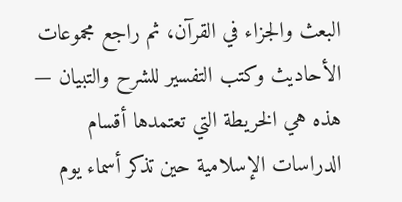البعث والجزاء في القرآن، ثم راجع مجموعات الأحاديث وكتب التفسير للشرح والتبيان — هذه هي الخريطة التي تعتمدها أقسام الدراسات الإسلامية حين تذكر أسماء يوم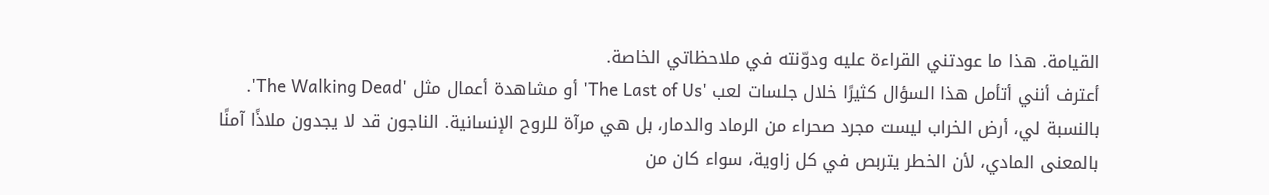القيامة. هذا ما عودتني القراءة عليه ودوّنته في ملاحظاتي الخاصة.
أعترف أنني أتأمل هذا السؤال كثيرًا خلال جلسات لعب 'The Last of Us' أو مشاهدة أعمال مثل 'The Walking Dead'. بالنسبة لي، أرض الخراب ليست مجرد صحراء من الرماد والدمار، بل هي مرآة للروح الإنسانية. الناجون قد لا يجدون ملاذًا آمنًا بالمعنى المادي، لأن الخطر يتربص في كل زاوية، سواء كان من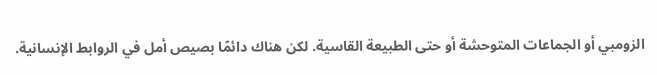الزومبي أو الجماعات المتوحشة أو حتى الطبيعة القاسية. لكن هناك دائمًا بصيص أمل في الروابط الإنسانية.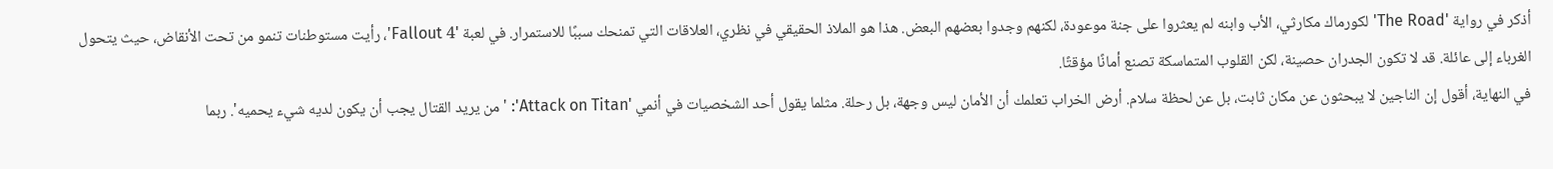أذكر في رواية 'The Road' لكورماك مكارثي، الأب وابنه لم يعثروا على جنة موعودة، لكنهم وجدوا بعضهم البعض. هذا هو الملاذ الحقيقي في نظري، العلاقات التي تمنحك سببًا للاستمرار. في لعبة 'Fallout 4'، رأيت مستوطنات تنمو من تحت الأنقاض، حيث يتحول الغرباء إلى عائلة. قد لا تكون الجدران حصينة، لكن القلوب المتماسكة تصنع أمانًا مؤقتًا.
في النهاية، أقول إن الناجين لا يبحثون عن مكان ثابت، بل عن لحظة سلام. أرض الخراب تعلمك أن الأمان ليس وجهة، بل رحلة. مثلما يقول أحد الشخصيات في أنمي 'Attack on Titan': 'من يريد القتال يجب أن يكون لديه شيء يحميه'. ربما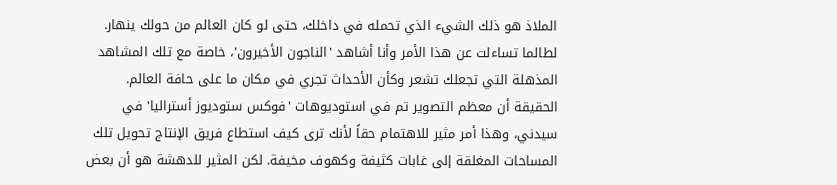الملاذ هو ذلك الشيء الذي تحمله في داخلك، حتى لو كان العالم من حولك ينهار.
لطالما تساءلت عن هذا الأمر وأنا أشاهد 'الناجون الأخيرون'، خاصة مع تلك المشاهد المذهلة التي تجعلك تشعر وكأن الأحداث تجري في مكان ما على حافة العالم. الحقيقة أن معظم التصوير تم في استوديوهات 'فوكس ستوديوز أستراليا' في سيدني، وهذا أمر مثير للاهتمام حقاً لأنك ترى كيف استطاع فريق الإنتاج تحويل تلك المساحات المغلقة إلى غابات كثيفة وكهوف مخيفة. لكن المثير للدهشة هو أن بعض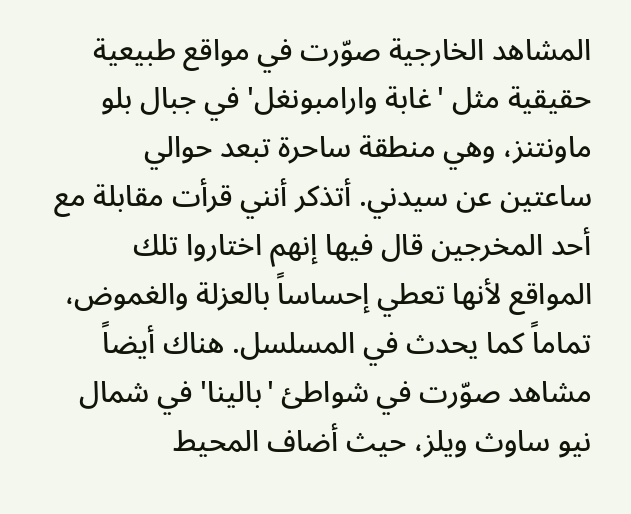المشاهد الخارجية صوّرت في مواقع طبيعية حقيقية مثل 'غابة وارامبونغل' في جبال بلو ماونتنز، وهي منطقة ساحرة تبعد حوالي ساعتين عن سيدني. أتذكر أنني قرأت مقابلة مع أحد المخرجين قال فيها إنهم اختاروا تلك المواقع لأنها تعطي إحساساً بالعزلة والغموض، تماماً كما يحدث في المسلسل. هناك أيضاً مشاهد صوّرت في شواطئ 'بالينا' في شمال نيو ساوث ويلز، حيث أضاف المحيط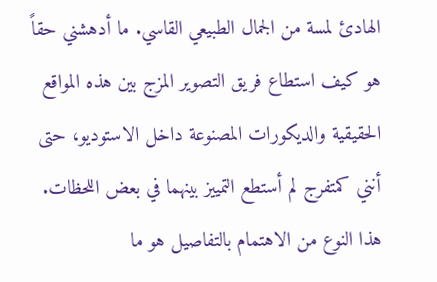الهادئ لمسة من الجمال الطبيعي القاسي. ما أدهشني حقاً هو كيف استطاع فريق التصوير المزج بين هذه المواقع الحقيقية والديكورات المصنوعة داخل الاستوديو، حتى أنني كمتفرج لم أستطع التمييز بينهما في بعض اللحظات. هذا النوع من الاهتمام بالتفاصيل هو ما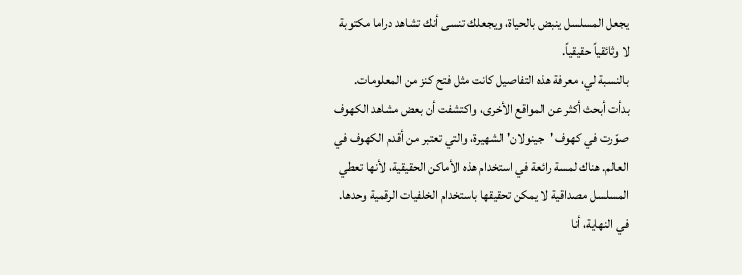يجعل المسلسل ينبض بالحياة، ويجعلك تنسى أنك تشاهد دراما مكتوبة لا وثائقياً حقيقياً.
بالنسبة لي، معرفة هذه التفاصيل كانت مثل فتح كنز من المعلومات. بدأت أبحث أكثر عن المواقع الأخرى، واكتشفت أن بعض مشاهد الكهوف صوّرت في كهوف 'جينولان' الشهيرة، والتي تعتبر من أقدم الكهوف في العالم. هناك لمسة رائعة في استخدام هذه الأماكن الحقيقية، لأنها تعطي المسلسل مصداقية لا يمكن تحقيقها باستخدام الخلفيات الرقمية وحدها. في النهاية، أنا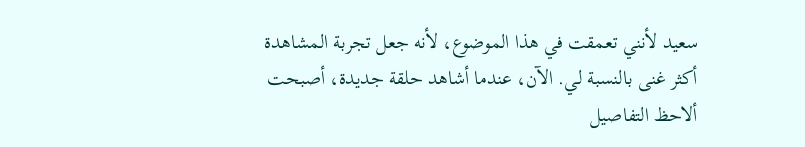سعيد لأنني تعمقت في هذا الموضوع، لأنه جعل تجربة المشاهدة أكثر غنى بالنسبة لي. الآن، عندما أشاهد حلقة جديدة، أصبحت ألاحظ التفاصيل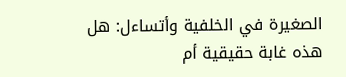الصغيرة في الخلفية وأتساءل: هل هذه غابة حقيقية أم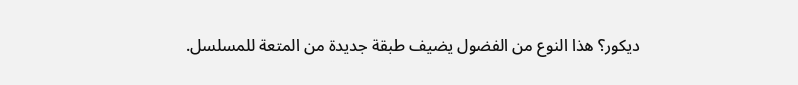ديكور؟ هذا النوع من الفضول يضيف طبقة جديدة من المتعة للمسلسل.